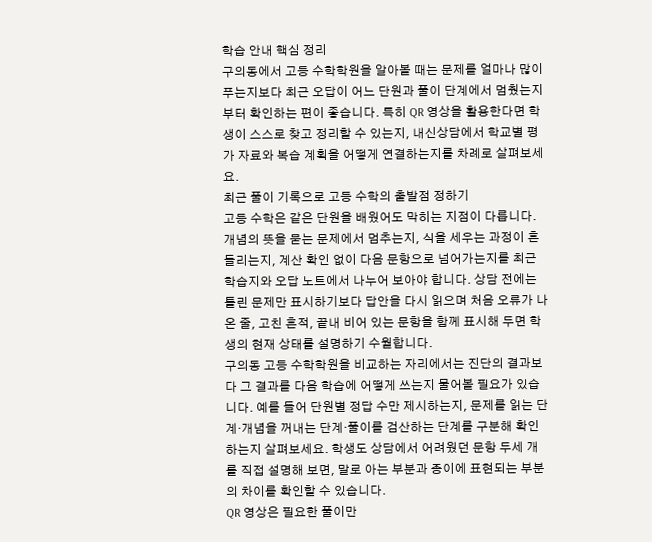학습 안내 핵심 정리
구의동에서 고등 수학학원을 알아볼 때는 문제를 얼마나 많이 푸는지보다 최근 오답이 어느 단원과 풀이 단계에서 멈췄는지부터 확인하는 편이 좋습니다. 특히 QR 영상을 활용한다면 학생이 스스로 찾고 정리할 수 있는지, 내신상담에서 학교별 평가 자료와 복습 계획을 어떻게 연결하는지를 차례로 살펴보세요.
최근 풀이 기록으로 고등 수학의 출발점 정하기
고등 수학은 같은 단원을 배웠어도 막히는 지점이 다릅니다. 개념의 뜻을 묻는 문제에서 멈추는지, 식을 세우는 과정이 흔들리는지, 계산 확인 없이 다음 문항으로 넘어가는지를 최근 학습지와 오답 노트에서 나누어 보아야 합니다. 상담 전에는 틀린 문제만 표시하기보다 답안을 다시 읽으며 처음 오류가 나온 줄, 고친 흔적, 끝내 비어 있는 문항을 함께 표시해 두면 학생의 현재 상태를 설명하기 수월합니다.
구의동 고등 수학학원을 비교하는 자리에서는 진단의 결과보다 그 결과를 다음 학습에 어떻게 쓰는지 물어볼 필요가 있습니다. 예를 들어 단원별 정답 수만 제시하는지, 문제를 읽는 단계·개념을 꺼내는 단계·풀이를 검산하는 단계를 구분해 확인하는지 살펴보세요. 학생도 상담에서 어려웠던 문항 두세 개를 직접 설명해 보면, 말로 아는 부분과 종이에 표현되는 부분의 차이를 확인할 수 있습니다.
QR 영상은 필요한 풀이만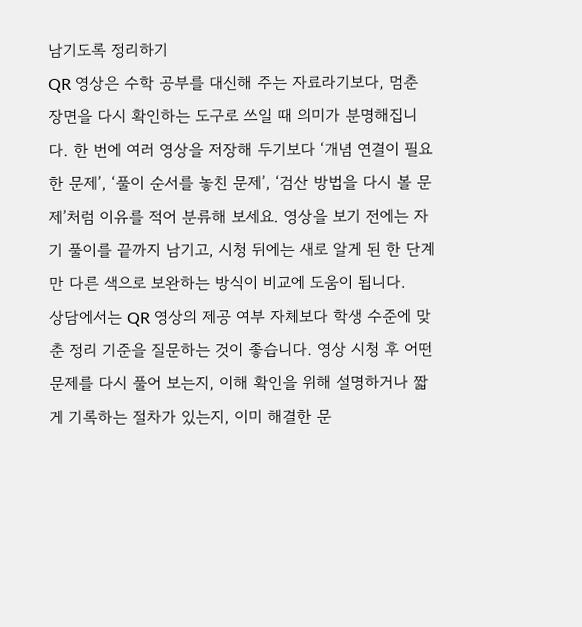남기도록 정리하기
QR 영상은 수학 공부를 대신해 주는 자료라기보다, 멈춘 장면을 다시 확인하는 도구로 쓰일 때 의미가 분명해집니다. 한 번에 여러 영상을 저장해 두기보다 ‘개념 연결이 필요한 문제’, ‘풀이 순서를 놓친 문제’, ‘검산 방법을 다시 볼 문제’처럼 이유를 적어 분류해 보세요. 영상을 보기 전에는 자기 풀이를 끝까지 남기고, 시청 뒤에는 새로 알게 된 한 단계만 다른 색으로 보완하는 방식이 비교에 도움이 됩니다.
상담에서는 QR 영상의 제공 여부 자체보다 학생 수준에 맞춘 정리 기준을 질문하는 것이 좋습니다. 영상 시청 후 어떤 문제를 다시 풀어 보는지, 이해 확인을 위해 설명하거나 짧게 기록하는 절차가 있는지, 이미 해결한 문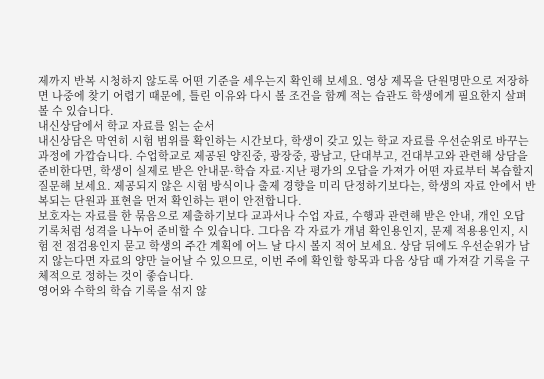제까지 반복 시청하지 않도록 어떤 기준을 세우는지 확인해 보세요. 영상 제목을 단원명만으로 저장하면 나중에 찾기 어렵기 때문에, 틀린 이유와 다시 볼 조건을 함께 적는 습관도 학생에게 필요한지 살펴볼 수 있습니다.
내신상담에서 학교 자료를 읽는 순서
내신상담은 막연히 시험 범위를 확인하는 시간보다, 학생이 갖고 있는 학교 자료를 우선순위로 바꾸는 과정에 가깝습니다. 수업학교로 제공된 양진중, 광장중, 광남고, 단대부고, 건대부고와 관련해 상담을 준비한다면, 학생이 실제로 받은 안내문·학습 자료·지난 평가의 오답을 가져가 어떤 자료부터 복습할지 질문해 보세요. 제공되지 않은 시험 방식이나 출제 경향을 미리 단정하기보다는, 학생의 자료 안에서 반복되는 단원과 표현을 먼저 확인하는 편이 안전합니다.
보호자는 자료를 한 묶음으로 제출하기보다 교과서나 수업 자료, 수행과 관련해 받은 안내, 개인 오답 기록처럼 성격을 나누어 준비할 수 있습니다. 그다음 각 자료가 개념 확인용인지, 문제 적용용인지, 시험 전 점검용인지 묻고 학생의 주간 계획에 어느 날 다시 볼지 적어 보세요. 상담 뒤에도 우선순위가 남지 않는다면 자료의 양만 늘어날 수 있으므로, 이번 주에 확인할 항목과 다음 상담 때 가져갈 기록을 구체적으로 정하는 것이 좋습니다.
영어와 수학의 학습 기록을 섞지 않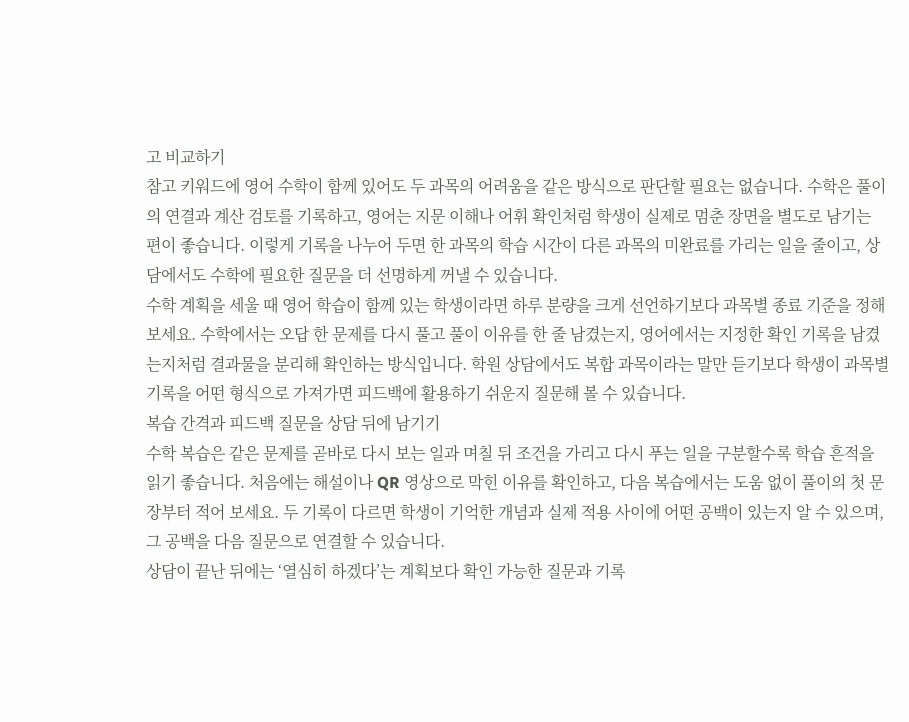고 비교하기
참고 키워드에 영어 수학이 함께 있어도 두 과목의 어려움을 같은 방식으로 판단할 필요는 없습니다. 수학은 풀이의 연결과 계산 검토를 기록하고, 영어는 지문 이해나 어휘 확인처럼 학생이 실제로 멈춘 장면을 별도로 남기는 편이 좋습니다. 이렇게 기록을 나누어 두면 한 과목의 학습 시간이 다른 과목의 미완료를 가리는 일을 줄이고, 상담에서도 수학에 필요한 질문을 더 선명하게 꺼낼 수 있습니다.
수학 계획을 세울 때 영어 학습이 함께 있는 학생이라면 하루 분량을 크게 선언하기보다 과목별 종료 기준을 정해 보세요. 수학에서는 오답 한 문제를 다시 풀고 풀이 이유를 한 줄 남겼는지, 영어에서는 지정한 확인 기록을 남겼는지처럼 결과물을 분리해 확인하는 방식입니다. 학원 상담에서도 복합 과목이라는 말만 듣기보다 학생이 과목별 기록을 어떤 형식으로 가져가면 피드백에 활용하기 쉬운지 질문해 볼 수 있습니다.
복습 간격과 피드백 질문을 상담 뒤에 남기기
수학 복습은 같은 문제를 곧바로 다시 보는 일과 며칠 뒤 조건을 가리고 다시 푸는 일을 구분할수록 학습 흔적을 읽기 좋습니다. 처음에는 해설이나 QR 영상으로 막힌 이유를 확인하고, 다음 복습에서는 도움 없이 풀이의 첫 문장부터 적어 보세요. 두 기록이 다르면 학생이 기억한 개념과 실제 적용 사이에 어떤 공백이 있는지 알 수 있으며, 그 공백을 다음 질문으로 연결할 수 있습니다.
상담이 끝난 뒤에는 ‘열심히 하겠다’는 계획보다 확인 가능한 질문과 기록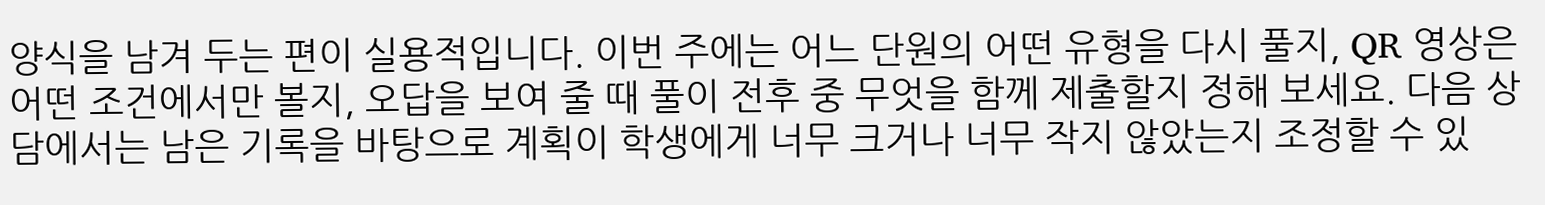양식을 남겨 두는 편이 실용적입니다. 이번 주에는 어느 단원의 어떤 유형을 다시 풀지, QR 영상은 어떤 조건에서만 볼지, 오답을 보여 줄 때 풀이 전후 중 무엇을 함께 제출할지 정해 보세요. 다음 상담에서는 남은 기록을 바탕으로 계획이 학생에게 너무 크거나 너무 작지 않았는지 조정할 수 있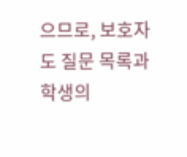으므로, 보호자도 질문 목록과 학생의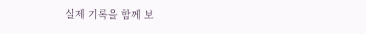실제 기록을 함께 보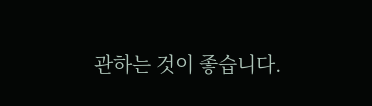관하는 것이 좋습니다.